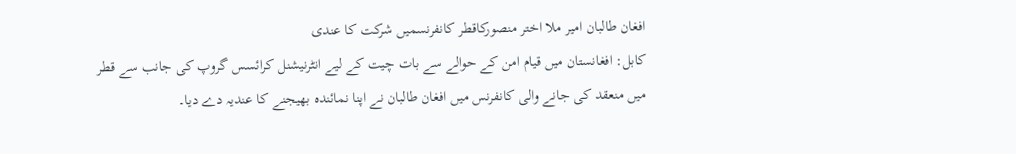افغان طالبان امیر ملا اختر منصورکاقطر کانفرنسمیں شرکت کا عندی
کابل: افغانستان میں قیام امن کے حوالے سے بات چیت کے لیے انٹرنیشنل کرائسس گروپ کی جانب سے قطر میں منعقد کی جانے والی کانفرنس میں افغان طالبان نے اپنا نمائندہ بھیجنے کا عندیہ دے دیا۔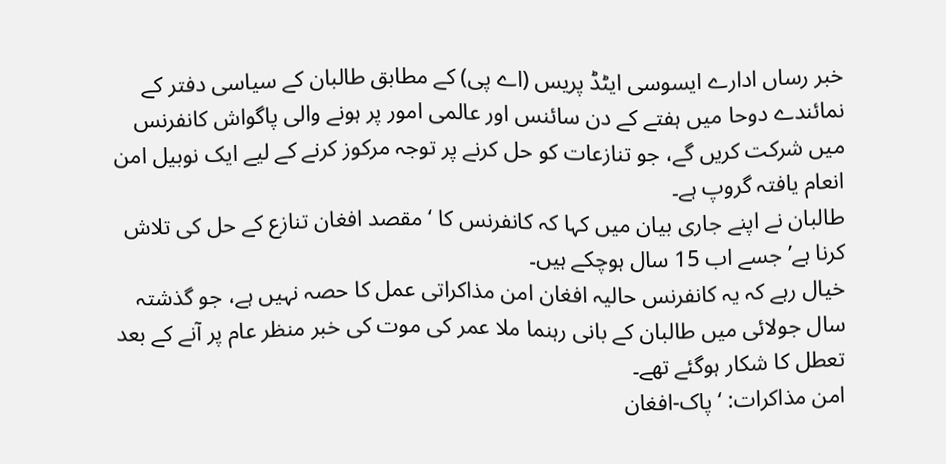خبر رساں ادارے ایسوسی ایٹڈ پریس (اے پی) کے مطابق طالبان کے سیاسی دفتر کے نمائندے دوحا میں ہفتے کے دن سائنس اور عالمی امور پر ہونے والی پاگواش کانفرنس میں شرکت کریں گے، جو تنازعات کو حل کرنے پر توجہ مرکوز کرنے کے لیے ایک نوبیل امن انعام یافتہ گروپ ہے۔
طالبان نے اپنے جاری بیان میں کہا کہ کانفرنس کا ‘مقصد افغان تنازع کے حل کی تلاش کرنا ہے’ جسے اب 15 سال ہوچکے ہیں۔
خیال رہے کہ یہ کانفرنس حالیہ افغان امن مذاکراتی عمل کا حصہ نہیں ہے، جو گذشتہ سال جولائی میں طالبان کے بانی رہنما ملا عمر کی موت کی خبر منظر عام پر آنے کے بعد تعطل کا شکار ہوگئے تھے۔
امن مذاکرات: ‘پاک-افغان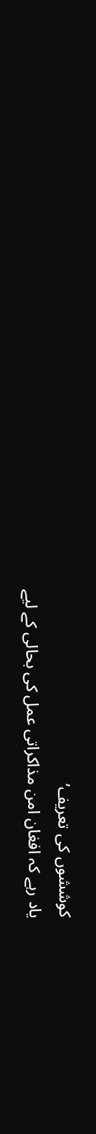کوششوں کی تعریف’
یاد رہے کہ افغان امن مذاکراتی عمل کی بحالی کے لیے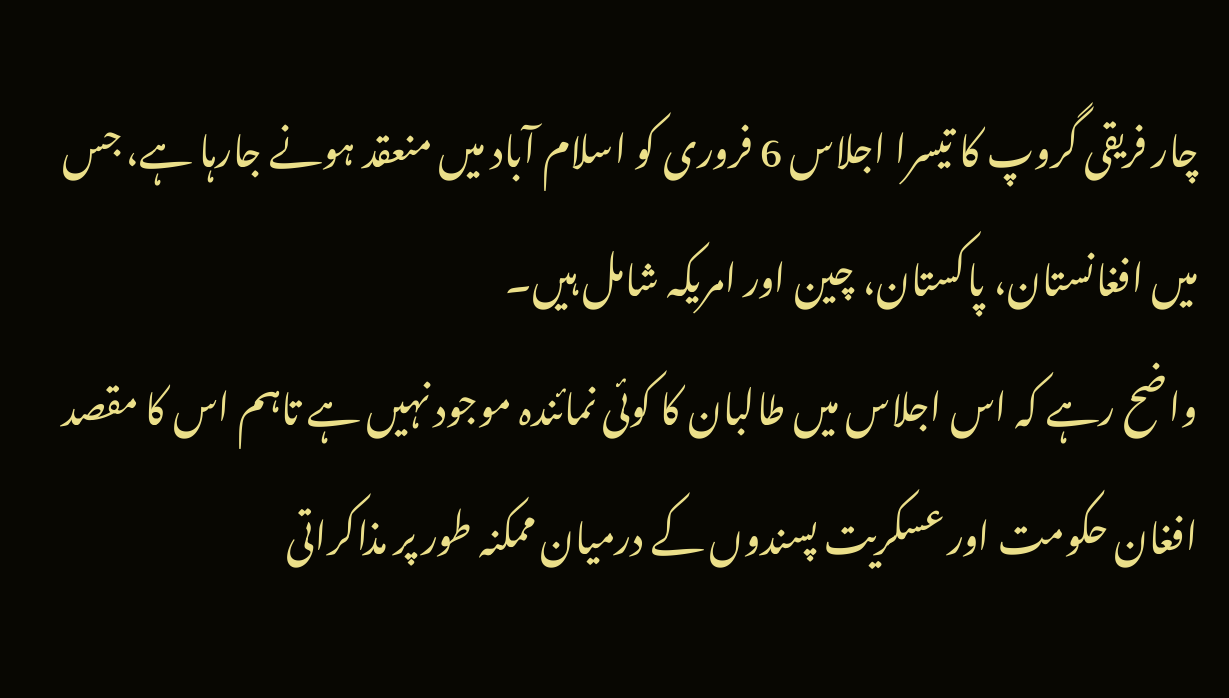چار فریقی گروپ کا تیسرا اجلاس 6 فروری کو اسلام آباد میں منعقد ہونے جارہا ہے، جس میں افغانستان، پاکستان، چین اور امریکہ شامل ہیں۔
واضح رہے کہ اس اجلاس میں طالبان کا کوئی نمائندہ موجود نہیں ہے تاہم اس کا مقصد افغان حکومت اور عسکریت پسندوں کے درمیان ممکنہ طور پر مذاکراتی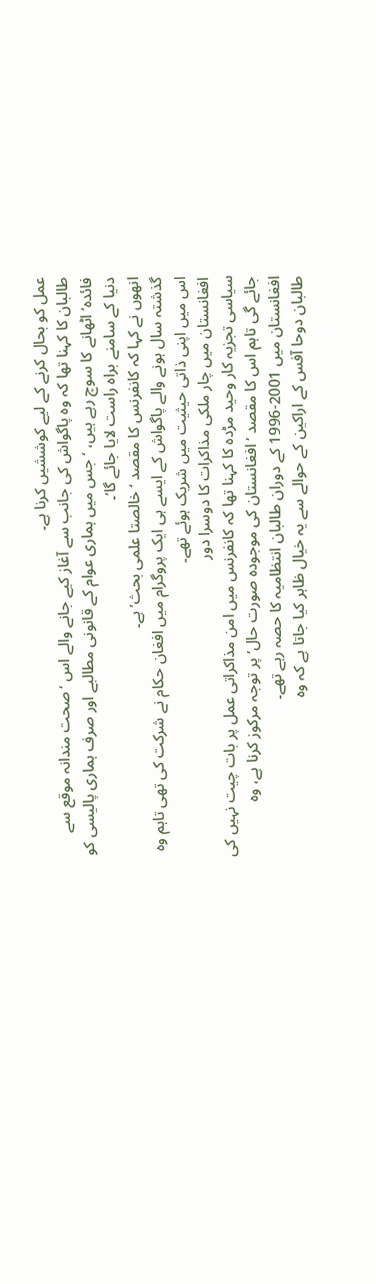عمل کو بحال کرنے کے لیے کوششیں کرنا ہے۔
طالبان کا کہنا تھا کہ وہ پاگواش کی جانب سے آغاز کیے جانے والے اس ‘صحت مندانہ موقع سے فائدہ’ اٹھانے کا سوچ رہے ہیں، ‘جس میں ہماری عوام کے قانونی مطالبے اور صرف ہماری پالیسی کو دنیا کے سامنے براہ راست لایا جائے گا’۔
انھوں نے کہا کہ کانفرنس کا مقصد ‘خالصتا علمی بحث’ ہے۔
گذشتہ سال ہونے والے پاگواش کے ایسے ہی ایک پروگرام میں افغان حکام نے شرکت کی تھی تاہم وہ اس میں اپنی ذاتی حیثیت میں شریک ہوئے تھے۔
افغانستان میں چار ملکی مذاکرات کا دوسرا دور
سیاسی تجزیہ کار وحید مڑدہ کا کہنا تھا کہ کانفرنس میں امن مذاکراتی عمل پر بات چیت نہیں کی جائے گی تاہم اس کا مقصد ‘افغانستان کی موجودہ صورت حال’ پر توجہ مرکوز کرنا ہے، وہ افغانستان میں 2001-1996 کے دوران طالبان انتظامیہ کا حصہ رہے تھے۔
طالبان دوحا آفس کے اراکین کے حوالے سے یہ خیال ظاہر کیا جاتا ہے کہ وہ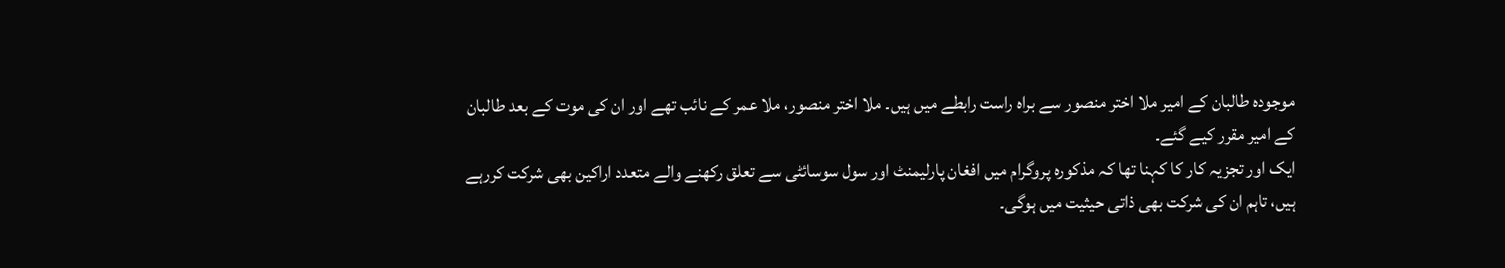موجودہ طالبان کے امیر ملا اختر منصور سے براہ راست رابطے میں ہیں۔ ملا اختر منصور، ملا عمر کے نائب تھے اور ان کی موت کے بعد طالبان کے امیر مقرر کیے گئے۔
ایک اور تجزیہ کار کا کہنا تھا کہ مذکورہ پروگرام میں افغان پارلیمنٹ اور سول سوسائٹی سے تعلق رکھنے والے متعدد اراکین بھی شرکت کررہے ہیں، تاہم ان کی شرکت بھی ذاتی حیثیت میں ہوگی۔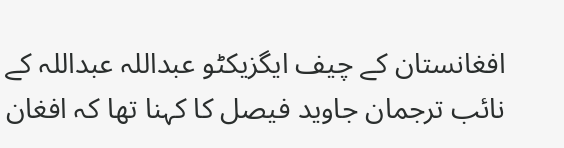افغانستان کے چیف ایگزیکٹو عبداللہ عبداللہ کے نائب ترجمان جاوید فیصل کا کہنا تھا کہ افغان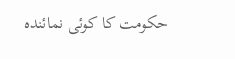حکومت کا کوئی نمائندہ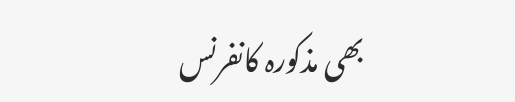بھی مذکورہ کانفرنس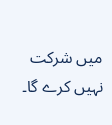میں شرکت نہیں کرے گا۔